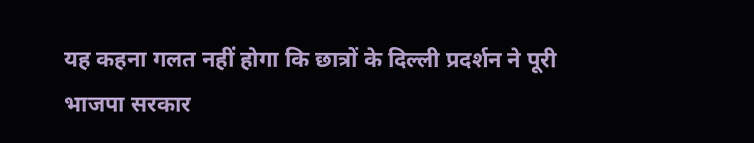यह कहना गलत नहीं होगा कि छात्रों के दिल्ली प्रदर्शन ने पूरी भाजपा सरकार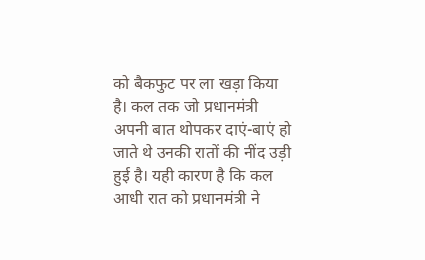को बैकफुट पर ला खड़ा किया है। कल तक जो प्रधानमंत्री अपनी बात थोपकर दाएं-बाएं हो जाते थे उनकी रातों की नींद उड़ी हुई है। यही कारण है कि कल आधी रात को प्रधानमंत्री ने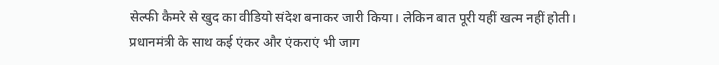सेल्फी कैमरे से खुद का वीडियो संदेश बनाकर जारी किया। लेकिन बात पूरी यहीं खत्म नहीं होती। प्रधानमंत्री के साथ कई एंकर और एंकराएं भी जाग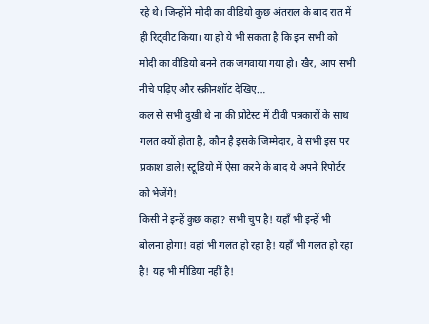रहे थे। जिन्होंने मोदी का वीडियो कुछ अंतराल के बाद रात में ही रिट्वीट किया। या हो ये भी सकता है कि इन सभी को मोदी का वीडियो बनने तक जगवाया गया हो। खैर, आप सभी नीचे पढ़िए और स्क्रीनशॉट देखिए…
कल से सभी दुखी थे ना की प्रोटेस्ट में टीवी पत्रकारों के साथ गलत क्यों होता है, कौन है इसके जिम्मेदार, वे सभी इस पर प्रकाश डाले! स्टूडियो में ऐसा करने के बाद ये अपने रिपोर्टर को भेजेंगे!
किसी ने इन्हें कुछ कहा? सभी चुप है! यहाँ भी इन्हें भी बोलना होगा! वहां भी गलत हो रहा है! यहाँ भी गलत हो रहा है! यह भी मीडिया नहीं है!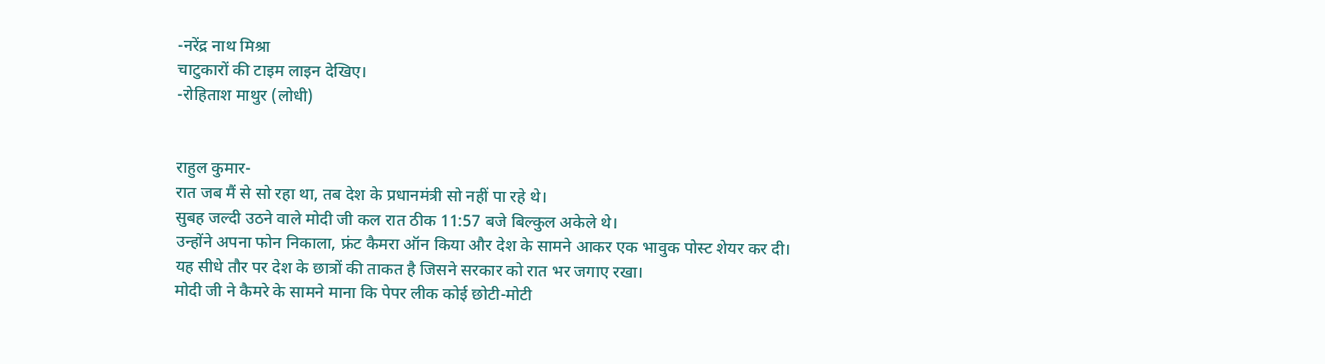-नरेंद्र नाथ मिश्रा
चाटुकारों की टाइम लाइन देखिए।
-रोहिताश माथुर (लोधी)


राहुल कुमार-
रात जब मैं से सो रहा था, तब देश के प्रधानमंत्री सो नहीं पा रहे थे।
सुबह जल्दी उठने वाले मोदी जी कल रात ठीक 11:57 बजे बिल्कुल अकेले थे।
उन्होंने अपना फोन निकाला, फ्रंट कैमरा ऑन किया और देश के सामने आकर एक भावुक पोस्ट शेयर कर दी।
यह सीधे तौर पर देश के छात्रों की ताकत है जिसने सरकार को रात भर जगाए रखा।
मोदी जी ने कैमरे के सामने माना कि पेपर लीक कोई छोटी-मोटी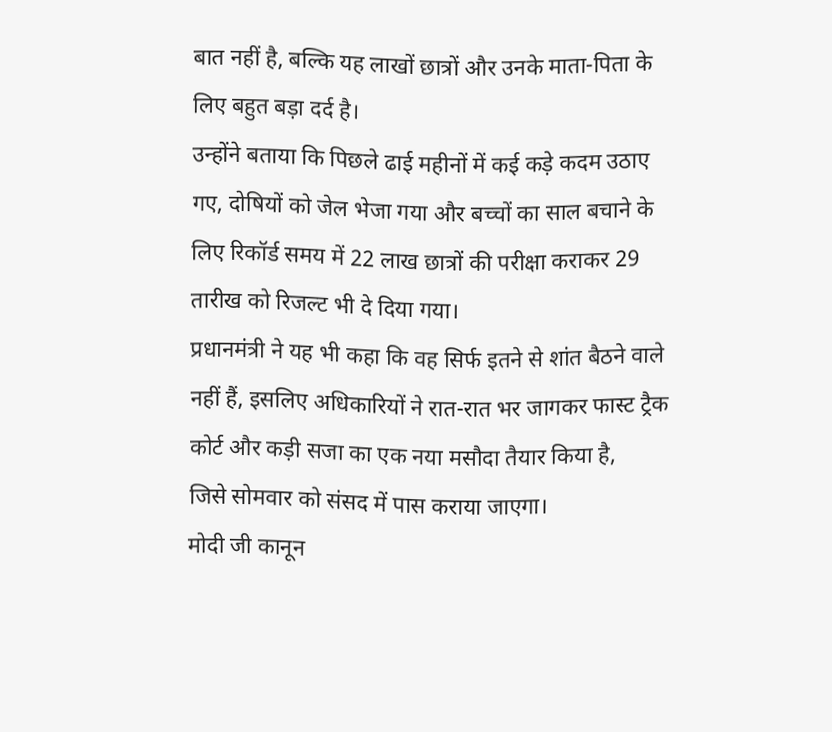बात नहीं है, बल्कि यह लाखों छात्रों और उनके माता-पिता के लिए बहुत बड़ा दर्द है।
उन्होंने बताया कि पिछले ढाई महीनों में कई कड़े कदम उठाए गए, दोषियों को जेल भेजा गया और बच्चों का साल बचाने के लिए रिकॉर्ड समय में 22 लाख छात्रों की परीक्षा कराकर 29 तारीख को रिजल्ट भी दे दिया गया।
प्रधानमंत्री ने यह भी कहा कि वह सिर्फ इतने से शांत बैठने वाले नहीं हैं, इसलिए अधिकारियों ने रात-रात भर जागकर फास्ट ट्रैक कोर्ट और कड़ी सजा का एक नया मसौदा तैयार किया है,
जिसे सोमवार को संसद में पास कराया जाएगा।
मोदी जी कानून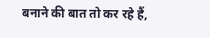बनाने की बात तो कर रहे हैं,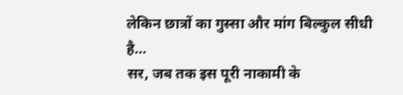लेकिन छात्रों का गुस्सा और मांग बिल्कुल सीधी है…
सर, जब तक इस पूरी नाकामी के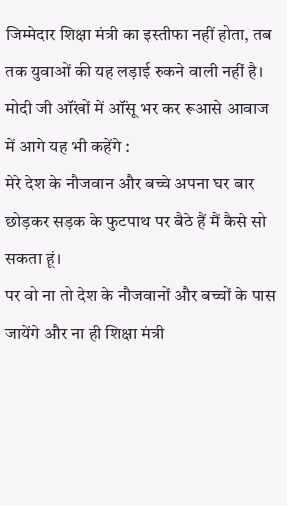जिम्मेदार शिक्षा मंत्री का इस्तीफा नहीं होता, तब तक युवाओं की यह लड़ाई रुकने वाली नहीं है।
मोदी जी ऑंखों में ऑंसू भर कर रूआसे आवाज में आगे यह भी कहेंगे :
मेरे देश के नौजवान और बच्चे अपना घर बार छोड़कर सड़क के फुटपाथ पर बैठे हैं मैं कैसे सो सकता हूं।
पर वो ना तो देश के नौजवानों और बच्चों के पास जायेंगे और ना ही शिक्षा मंत्री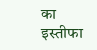का इस्तीफा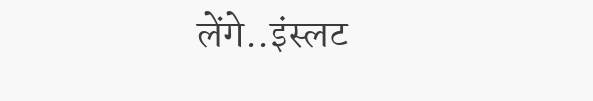लेंगे..इंस्लट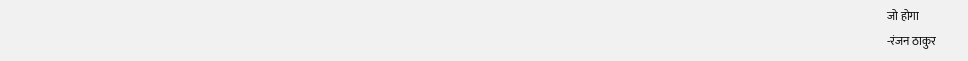जो होगा
-रंजन ठाकुर